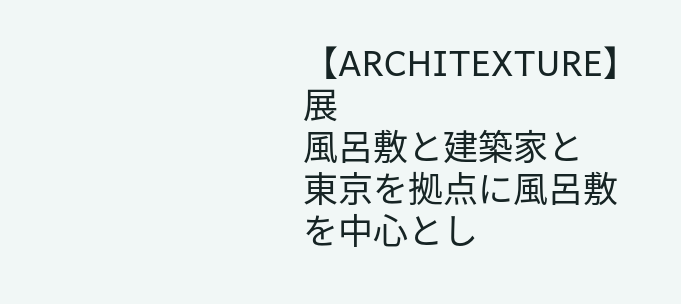【ARCHITEXTURE】展
風呂敷と建築家と
東京を拠点に風呂敷を中心とし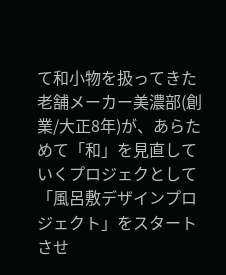て和小物を扱ってきた老舗メーカー美濃部(創業/大正8年)が、あらためて「和」を見直していくプロジェクとして「風呂敷デザインプロジェクト」をスタートさせ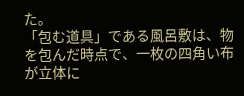た。
「包む道具」である風呂敷は、物を包んだ時点で、一枚の四角い布が立体に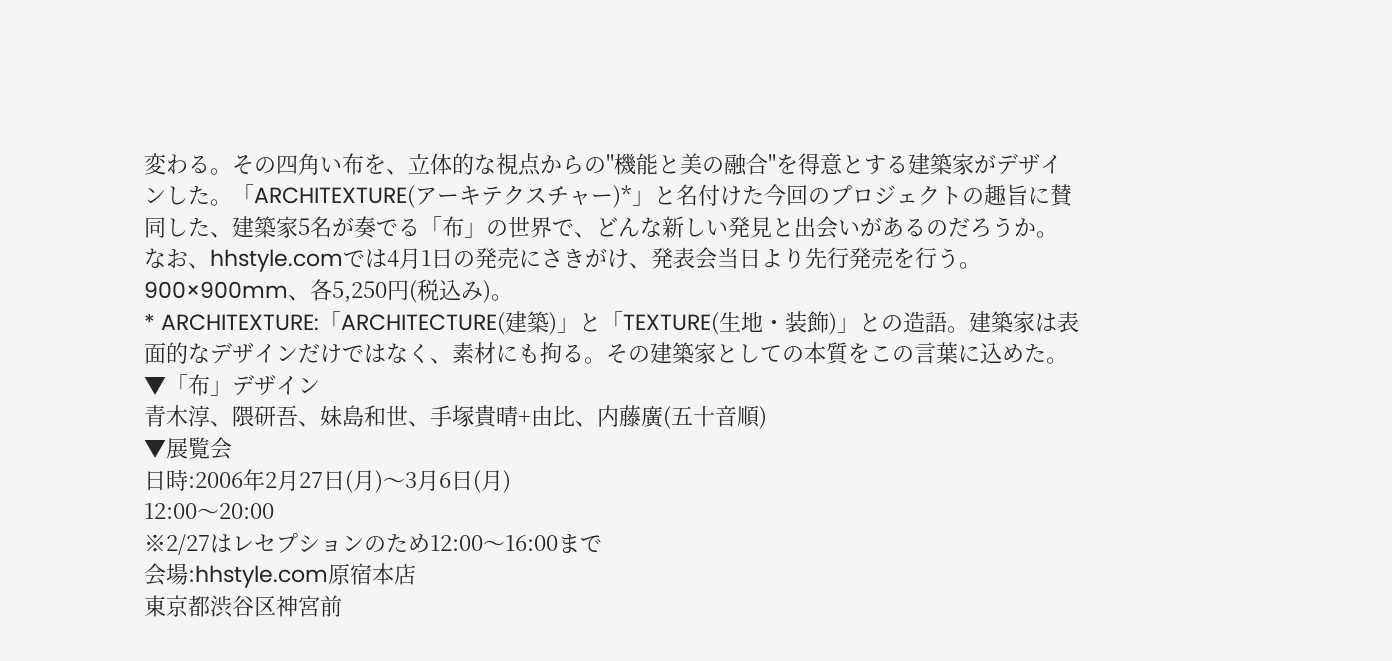変わる。その四角い布を、立体的な視点からの"機能と美の融合"を得意とする建築家がデザインした。「ARCHITEXTURE(アーキテクスチャー)*」と名付けた今回のプロジェクトの趣旨に賛同した、建築家5名が奏でる「布」の世界で、どんな新しい発見と出会いがあるのだろうか。
なお、hhstyle.comでは4月1日の発売にさきがけ、発表会当日より先行発売を行う。900×900mm、各5,250円(税込み)。
* ARCHITEXTURE:「ARCHITECTURE(建築)」と「TEXTURE(生地・装飾)」との造語。建築家は表面的なデザインだけではなく、素材にも拘る。その建築家としての本質をこの言葉に込めた。
▼「布」デザイン
青木淳、隈研吾、妹島和世、手塚貴晴+由比、内藤廣(五十音順)
▼展覧会
日時:2006年2月27日(月)〜3月6日(月)
12:00〜20:00
※2/27はレセプションのため12:00〜16:00まで
会場:hhstyle.com原宿本店
東京都渋谷区神宮前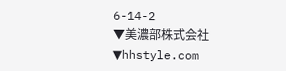6-14-2
▼美濃部株式会社
▼hhstyle.com